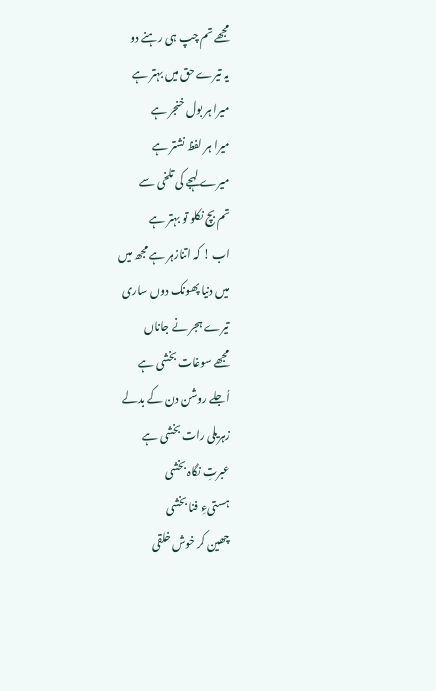مجھے تم چپ ہی رہنے دو
یہ تیرے حق میں بہتر ہے
میرا ہر بول خنجر ہے
میرا ہر لفظ نشتر ہے
میرے لہجے کی تلخی سے
تم بچ نکلو تو بہتر ہے
اب ! کہ اتنازہر ہے مجھ میں
میں دنیا پھونک دوں ساری
تیرے ہجر نے جاناں
مجھے سوغات بخشی ہے
اُجلے روشن دن کے بدلے
زہریلی رات بخشی ہے
عبرتِ نگاہ بخشی
ہستیءِ فنا بخشی
چھین کر خوش خلقی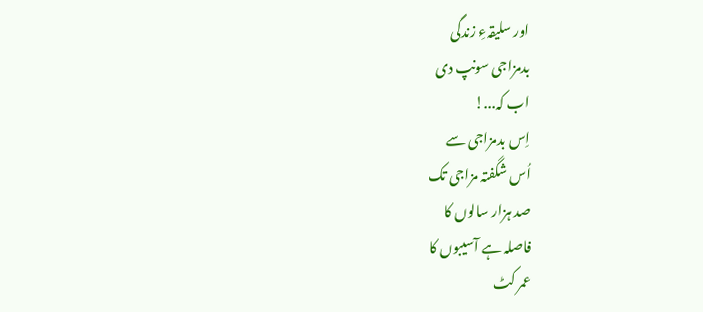اور سلیقہءِ زندگی
بدمزاجی سونپ دی
اب کہ...!
اِس بدمزاجی سے
اُس شگفتہ مزاجی تک
صد ہزار سالوں کا
فاصلہ ہے آسیبوں کا
عمر کٹ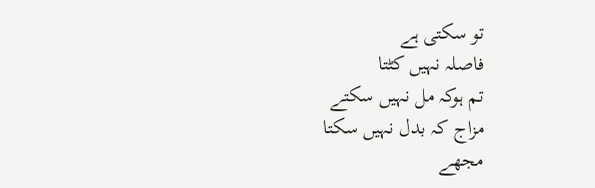تو سکتی ہے
فاصلہ نہیں کٹتا
تم ہوکہ مل نہیں سکتے
مزاج کہ بدل نہیں سکتا
مجھے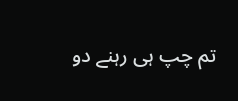تم چپ ہی رہنے دو